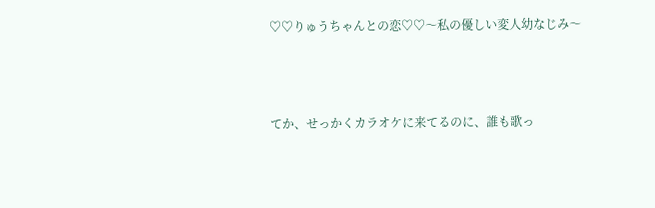♡♡りゅうちゃんとの恋♡♡〜私の優しい変人幼なじみ〜



てか、せっかくカラオケに来てるのに、誰も歌っ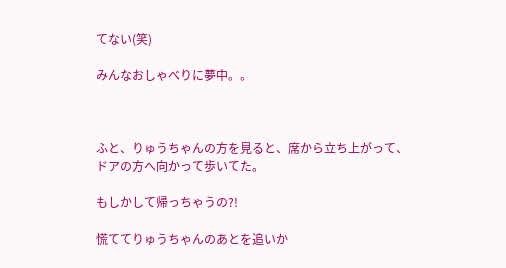てない(笑)

みんなおしゃべりに夢中。。



ふと、りゅうちゃんの方を見ると、席から立ち上がって、ドアの方へ向かって歩いてた。

もしかして帰っちゃうの?!

慌ててりゅうちゃんのあとを追いか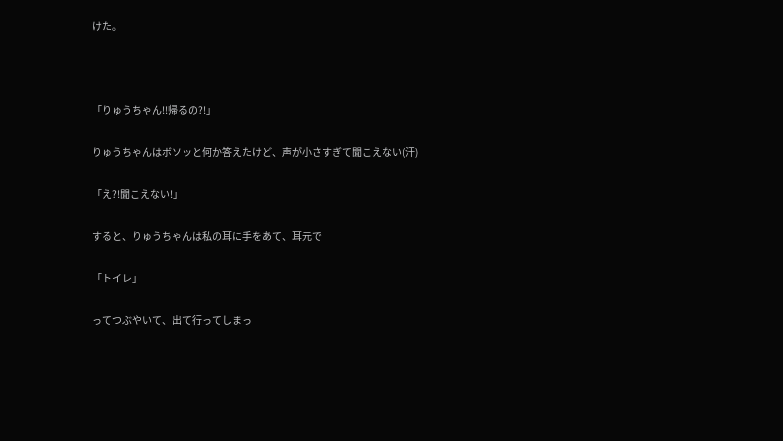けた。



「りゅうちゃん!!帰るの?!」

りゅうちゃんはボソッと何か答えたけど、声が小さすぎて聞こえない(汗)

「え?!聞こえない!」

すると、りゅうちゃんは私の耳に手をあて、耳元で

「トイレ」

ってつぶやいて、出て行ってしまっ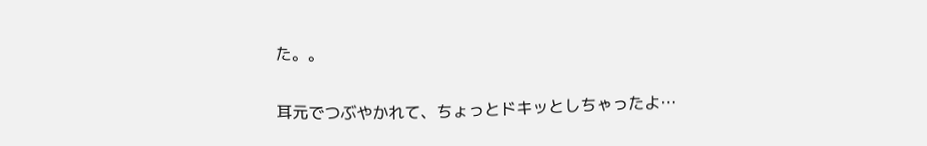た。。


耳元でつぶやかれて、ちょっとドキッとしちゃったよ…